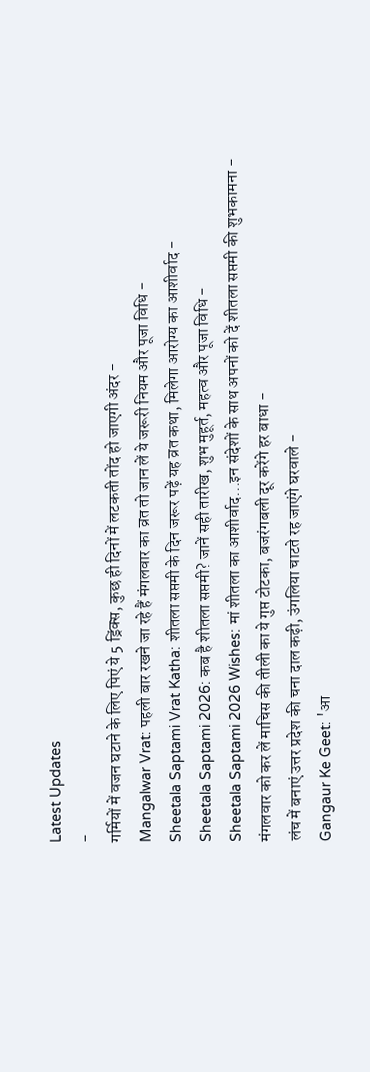Latest Updates
-
गर्मियों में वजन घटाने के लिए पिएं ये 5 ड्रिंक्स, कुछ ही दिनों में लटकती तोंद हो जाएगी अंदर -
Mangalwar Vrat: पहली बार रखने जा रहे हैं मंगलवार का व्रत तो जान लें ये जरूरी नियम और पूजा विधि -
Sheetala Saptami Vrat Katha: शीतला सप्तमी के दिन जरूर पढ़ें यह व्रत कथा, मिलेगा आरोग्य का आशीर्वाद -
Sheetala Saptami 2026: कब है शीतला सप्तमी? जानें सही तारीख, शुभ मुहूर्त, महत्व और पूजा विधि -
Sheetala Saptami 2026 Wishes: मां शीतला का आशीर्वाद...इन संदेशों के साथ अपनों को दें शीतला सप्तमी की शुभकामना -
मंगलवार को कर लें माचिस की तीली का ये गुप्त टोटका, बजरंगबली दूर करेंगे हर बाधा -
लंच में बनाएं उत्तर प्रदेश की चना दाल कढ़ी, उंगलिया चाटते रह जाएंगे घरवाले -
Gangaur Ke Geet: 'आ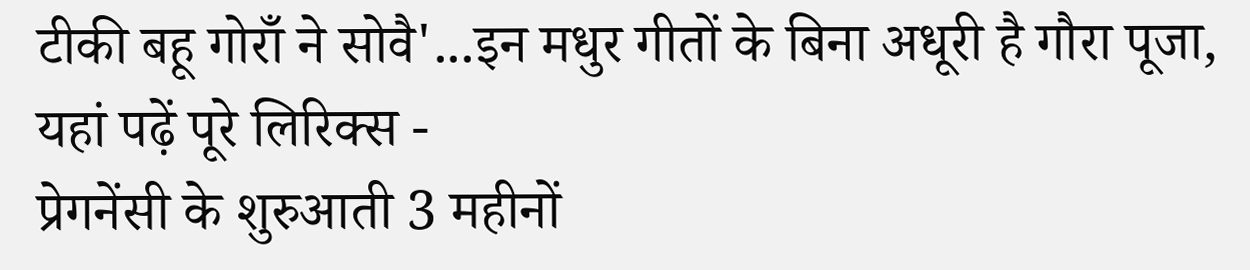टीकी बहू गोराँ ने सोवै'...इन मधुर गीतों के बिना अधूरी है गौरा पूजा, यहां पढ़ें पूरे लिरिक्स -
प्रेगनेंसी के शुरुआती 3 महीनों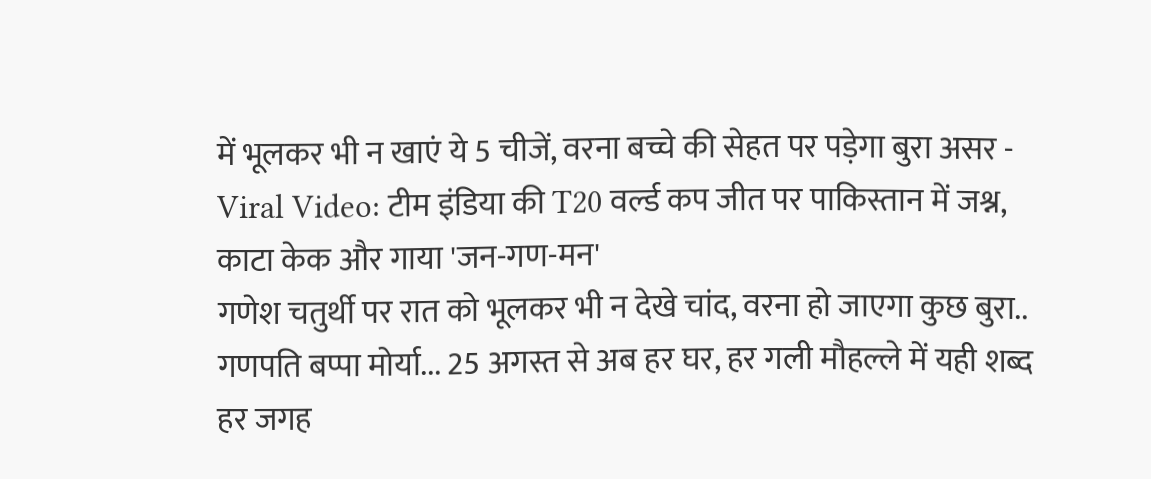में भूलकर भी न खाएं ये 5 चीजें, वरना बच्चे की सेहत पर पड़ेगा बुरा असर -
Viral Video: टीम इंडिया की T20 वर्ल्ड कप जीत पर पाकिस्तान में जश्न, काटा केक और गाया 'जन-गण-मन'
गणेश चतुर्थी पर रात को भूलकर भी न देखे चांद, वरना हो जाएगा कुछ बुरा..
गणपति बप्पा मोर्या... 25 अगस्त से अब हर घर, हर गली मौहल्ले में यही शब्द हर जगह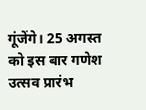गूंजेंगे। 25 अगस्त को इस बार गणेश उत्सव प्रारंभ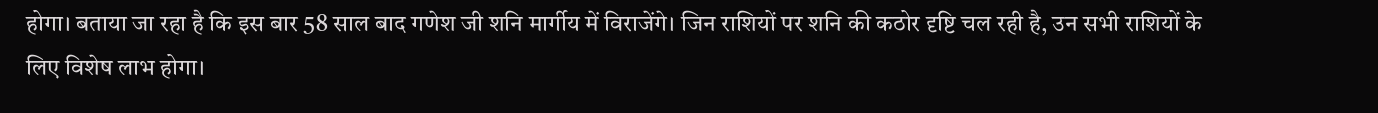होगा। बताया जा रहा है कि इस बार 58 साल बाद गणेश जी शनि मार्गीय में विराजेंगे। जिन राशियों पर शनि की कठोर दृष्टि चल रही है, उन सभी राशियों के लिए विशेष लाभ होगा।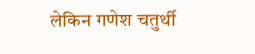लेकिन गणेश चतुर्थी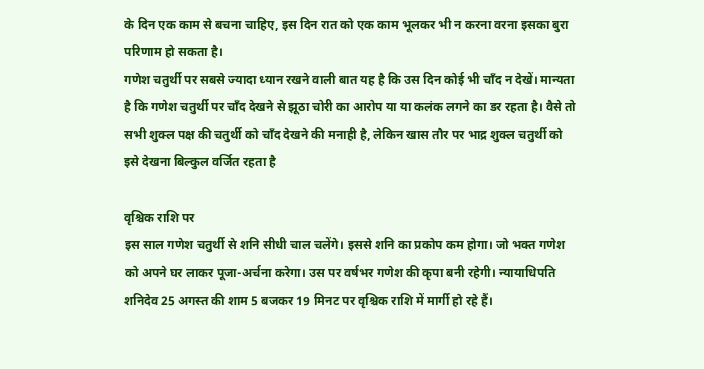के दिन एक काम से बचना चाहिए, इस दिन रात को एक काम भूलकर भी न करना वरना इसका बुरा परिणाम हो सकता है।
गणेश चतुर्थी पर सबसे ज्यादा ध्यान रखने वाली बात यह है कि उस दिन कोई भी चाँद न देखें। मान्यता है कि गणेश चतुर्थी पर चाँद देखने से झूठा चोरी का आरोप या या कलंक लगने का डर रहता है। वैसे तो सभी शुक्ल पक्ष की चतुर्थी को चाँद देखने की मनाही है, लेकिन खास तौर पर भाद्र शुक्ल चतुर्थी को इसे देखना बिल्कुल वर्जित रहता है

वृश्चिक राशि पर
इस साल गणेश चतुर्थी से शनि सीधी चाल चलेंगे। इससे शनि का प्रकोप कम होगा। जो भक्त गणेश को अपने घर लाकर पूजा-अर्चना करेगा। उस पर वर्षभर गणेश की कृपा बनी रहेगी। न्यायाधिपति शनिदेव 25 अगस्त की शाम 5 बजकर 19 मिनट पर वृश्चिक राशि में मार्गी हो रहे हैं।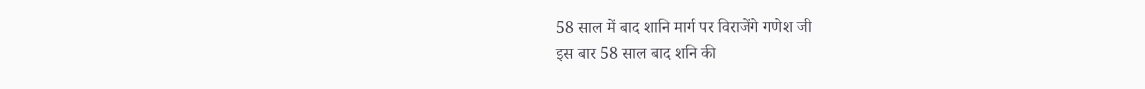58 साल में बाद शानि मार्ग पर विराजेंगे गणेश जी
इस बार 58 साल बाद शनि की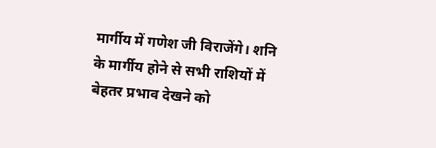मार्गीय में गणेश जी विराजेंगे। शनि के मार्गीय होने से सभी राशियों में बेहतर प्रभाव देखने को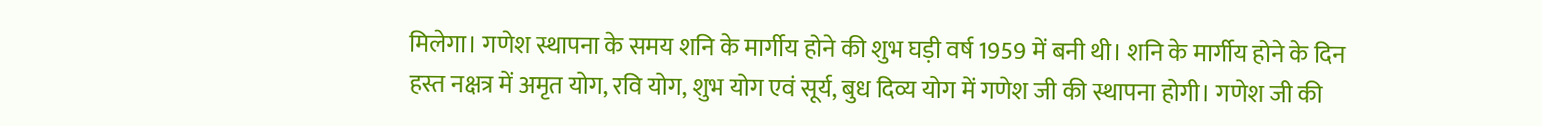मिलेगा। गणेश स्थापना के समय शनि के मार्गीय होने की शुभ घड़ी वर्ष 1959 में बनी थी। शनि के मार्गीय होने के दिन हस्त नक्षत्र में अमृत योग, रवि योग, शुभ योग एवं सूर्य, बुध दिव्य योग में गणेश जी की स्थापना होगी। गणेश जी की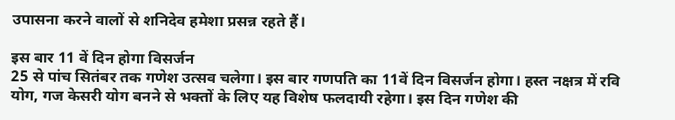उपासना करने वालों से शनिदेव हमेशा प्रसन्न रहते हैं।

इस बार 11 वें दिन होगा विसर्जन
25 से पांच सितंबर तक गणेश उत्सव चलेगा। इस बार गणपति का 11वें दिन विसर्जन होगा। हस्त नक्षत्र में रवि योग, गज केसरी योग बनने से भक्तों के लिए यह विशेष फलदायी रहेगा। इस दिन गणेश की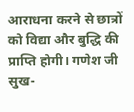आराधना करने से छात्रों को विद्या और बुद्धि की प्राप्ति होगी। गणेश जी सुख-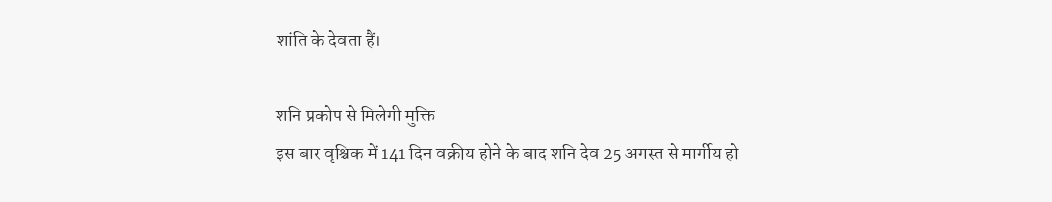शांति के देवता हैं।

शनि प्रकोप से मिलेगी मुक्ति
इस बार वृश्चिक में 141 दिन वक्रीय होने के बाद शनि देव 25 अगस्त से मार्गीय हो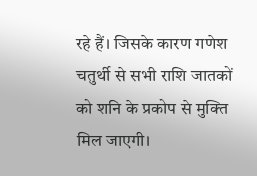रहे हैं। जिसके कारण गणेश चतुर्थी से सभी राशि जातकों को शनि के प्रकोप से मुक्ति मिल जाएगी।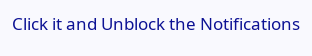Click it and Unblock the Notifications